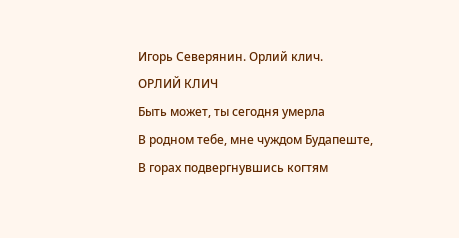Игорь Северянин. Орлий клич.
ОРЛИЙ КЛИЧ
Быть может, ты сегодня умерла
В родном тебе, мне чуждом Будапеште,
В горах подвергнувшись когтям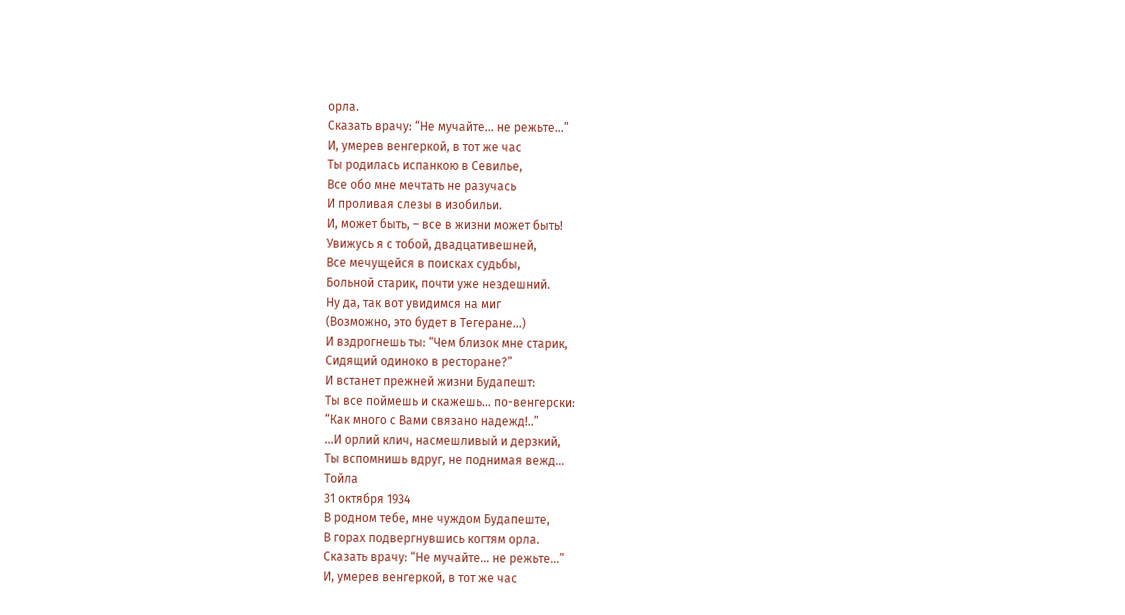орла.
Сказать врачу: “Не мучайте… не режьте…”
И, умерев венгеркой, в тот же час
Ты родилась испанкою в Севилье,
Все обо мне мечтать не разучась
И проливая слезы в изобильи.
И, может быть, – все в жизни может быть!
Увижусь я с тобой, двадцативешней,
Все мечущейся в поисках судьбы,
Больной старик, почти уже нездешний.
Ну да, так вот увидимся на миг
(Возможно, это будет в Тегеране…)
И вздрогнешь ты: “Чем близок мне старик,
Сидящий одиноко в ресторане?”
И встанет прежней жизни Будапешт:
Ты все поймешь и скажешь… по-венгерски:
“Как много с Вами связано надежд!..”
…И орлий клич, насмешливый и дерзкий,
Ты вспомнишь вдруг, не поднимая вежд…
Тойла
31 октября 1934
В родном тебе, мне чуждом Будапеште,
В горах подвергнувшись когтям орла.
Сказать врачу: “Не мучайте… не режьте…”
И, умерев венгеркой, в тот же час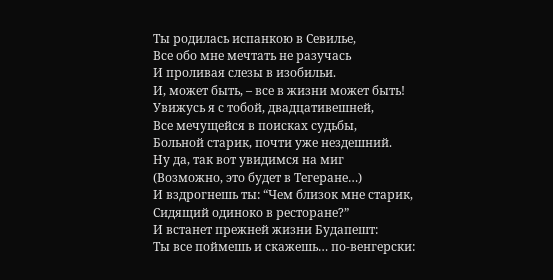Ты родилась испанкою в Севилье,
Все обо мне мечтать не разучась
И проливая слезы в изобильи.
И, может быть, – все в жизни может быть!
Увижусь я с тобой, двадцативешней,
Все мечущейся в поисках судьбы,
Больной старик, почти уже нездешний.
Ну да, так вот увидимся на миг
(Возможно, это будет в Тегеране…)
И вздрогнешь ты: “Чем близок мне старик,
Сидящий одиноко в ресторане?”
И встанет прежней жизни Будапешт:
Ты все поймешь и скажешь… по-венгерски: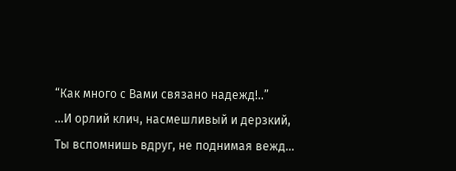“Как много с Вами связано надежд!..”
…И орлий клич, насмешливый и дерзкий,
Ты вспомнишь вдруг, не поднимая вежд…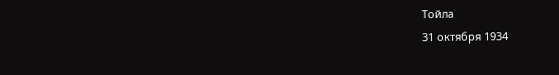Тойла
31 октября 1934